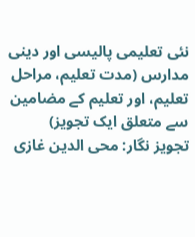نئی تعلیمی پالیسی اور دینی مدارس (مدت تعلیم، مراحل تعلیم، اور تعلیم کے مضامین سے متعلق ایک تجویز)
تجویز نگار: محی الدین غازی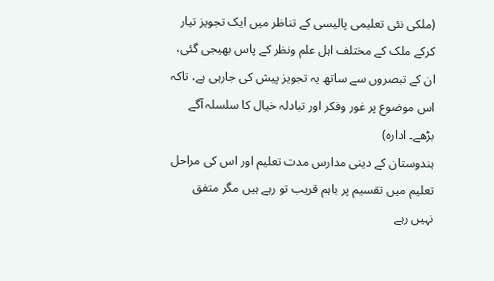(ملکی نئی تعلیمی پالیسی کے تناظر میں ایک تجویز تیار کرکے ملک کے مختلف اہل علم ونظر کے پاس بھیجی گئی، ان کے تبصروں سے ساتھ یہ تجویز پیش کی جارہی ہے، تاکہ اس موضوع پر غور وفکر اور تبادلہ خیال کا سلسلہ آگے بڑھے۔ ادارہ)
ہندوستان کے دینی مدارس مدت تعلیم اور اس کی مراحل تعلیم میں تقسیم پر باہم قریب تو رہے ہیں مگر متفق نہیں رہے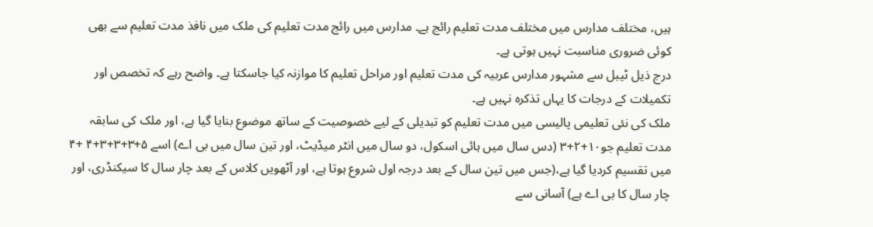ہیں، مختلف مدارس میں مختلف مدت تعلیم رائج ہے۔ مدارس میں رائج مدت تعلیم کی ملک میں نافذ مدت تعلیم سے بھی کوئی ضروری مناسبت نہیں ہوتی ہے۔
درج ذیل ٹیبل سے مشہور مدارس عربیہ کی مدت تعلیم اور مراحل تعلیم کا موازنہ کیا جاسکتا ہے۔ واضح رہے کہ تخصص اور تکمیلات کے درجات کا یہاں تذکرہ نہیں ہے۔
ملک کی نئی تعلیمی پالیسی میں مدت تعلیم کو تبدیلی کے لیے خصوصیت کے ساتھ موضوع بنایا گیا ہے، اور ملک کی سابقہ مدت تعلیم جو۱۰+۲+۳ (دس سال میں ہائی اسکول، دو سال میں انٹر میڈیٹ، اور تین سال میں بی اے) اسے ۵+۳+۳+۳+۴ +۴ میں تقسیم کردیا گیا ہے،(جس میں تین سال کے بعد درجہ اول شروع ہوتا ہے، اور آٹھویں کلاس کے بعد چار سال کا سیکنڈری، اور چار سال کا بی اے ہے) آسانی سے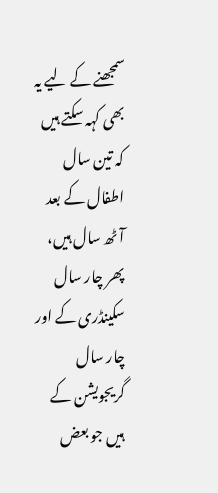سمجھنے کے لیے یہ بھی کہہ سکتے ہیں کہ تین سال اطفال کے بعد آٹھ سال ہیں، پھر چار سال سکینڈری کے اور چار سال گریجویشن کے ہیں جو بعض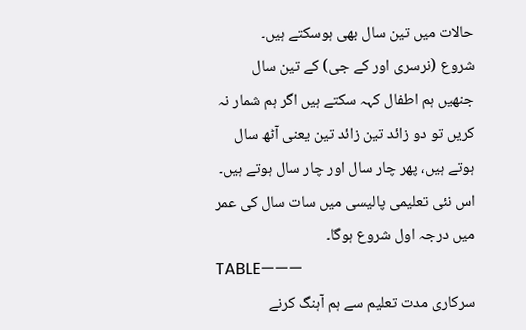حالات میں تین سال بھی ہوسکتے ہیں۔
شروع (نرسری اور کے جی) کے تین سال جنھیں ہم اطفال کہہ سکتے ہیں اگر ہم شمار نہ کریں تو دو زائد تین زائد تین یعنی آٹھ سال ہوتے ہیں، پھر چار سال اور چار سال ہوتے ہیں۔
اس نئی تعلیمی پالیسی میں سات سال کی عمر میں درجہ اول شروع ہوگا۔
TABLE———
سرکاری مدت تعلیم سے ہم آہنگ کرنے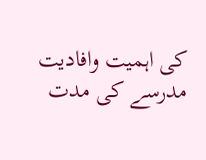کی اہمیت وافادیت
مدرسے کی مدت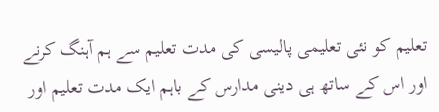تعلیم کو نئی تعلیمی پالیسی کی مدت تعلیم سے ہم آہنگ کرنے اور اس کے ساتھ ہی دینی مدارس کے باہم ایک مدت تعلیم اور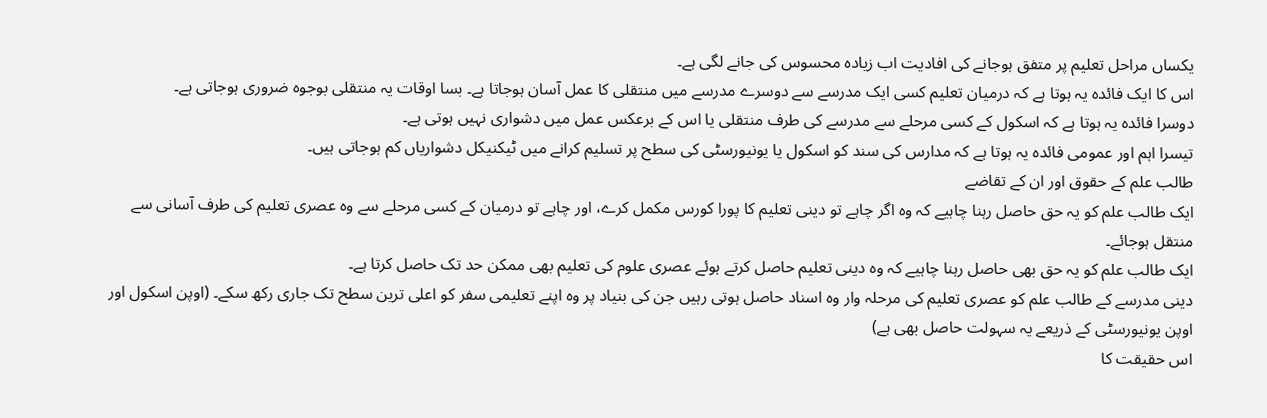یکساں مراحل تعلیم پر متفق ہوجانے کی افادیت اب زیادہ محسوس کی جانے لگی ہے۔
اس کا ایک فائدہ یہ ہوتا ہے کہ درمیان تعلیم کسی ایک مدرسے سے دوسرے مدرسے میں منتقلی کا عمل آسان ہوجاتا ہے۔ بسا اوقات یہ منتقلی بوجوہ ضروری ہوجاتی ہے۔
دوسرا فائدہ یہ ہوتا ہے کہ اسکول کے کسی مرحلے سے مدرسے کی طرف منتقلی یا اس کے برعکس عمل میں دشواری نہیں ہوتی ہے۔
تیسرا اہم اور عمومی فائدہ یہ ہوتا ہے کہ مدارس کی سند کو اسکول یا یونیورسٹی کی سطح پر تسلیم کرانے میں ٹیکنیکل دشواریاں کم ہوجاتی ہیں۔
طالب علم کے حقوق اور ان کے تقاضے
ایک طالب علم کو یہ حق حاصل رہنا چاہیے کہ وہ اگر چاہے تو دینی تعلیم کا پورا کورس مکمل کرے، اور چاہے تو درمیان کے کسی مرحلے سے وہ عصری تعلیم کی طرف آسانی سے منتقل ہوجائے۔
ایک طالب علم کو یہ حق بھی حاصل رہنا چاہیے کہ وہ دینی تعلیم حاصل کرتے ہوئے عصری علوم کی تعلیم بھی ممکن حد تک حاصل کرتا ہے۔
دینی مدرسے کے طالب علم کو عصری تعلیم کی مرحلہ وار وہ اسناد حاصل ہوتی رہیں جن کی بنیاد پر وہ اپنے تعلیمی سفر کو اعلی ترین سطح تک جاری رکھ سکے۔ (اوپن اسکول اور اوپن یونیورسٹی کے ذریعے یہ سہولت حاصل بھی ہے)
اس حقیقت کا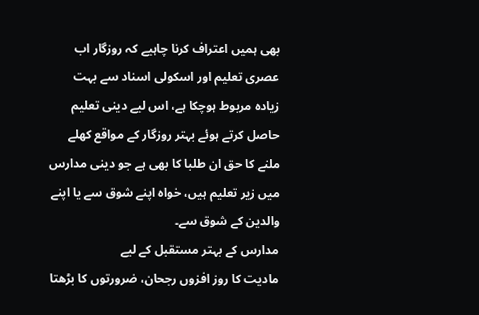بھی ہمیں اعتراف کرنا چاہیے کہ روزگار اب عصری تعلیم اور اسکولی اسناد سے بہت زیادہ مربوط ہوچکا ہے، اس لیے دینی تعلیم حاصل کرتے ہوئے بہتر روزگار کے مواقع کھلے ملنے کا حق ان طلبا کا بھی ہے جو دینی مدارس میں زیر تعلیم ہیں، خواہ اپنے شوق سے یا اپنے والدین کے شوق سے۔
مدارس کے بہتر مستقبل کے لیے
مادیت کا روز افزوں رجحان، ضرورتوں کا بڑھتا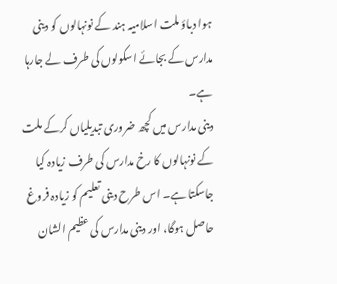ہوا دباؤ ملت اسلامیہ ہند کے نونہالوں کو دینی مدارس کے بجائے اسکولوں کی طرف لے جارہا ہے۔
دینی مدارس میں کچھ ضروری تبدیلیاں کرکے ملت کے نونہالوں کا رخ مدارس کی طرف زیادہ کیا جاسکتا ہے۔ اس طرح دینی تعلیم کو زیادہ فروغ حاصل ہوگا، اور دینی مدارس کی عظیم الشان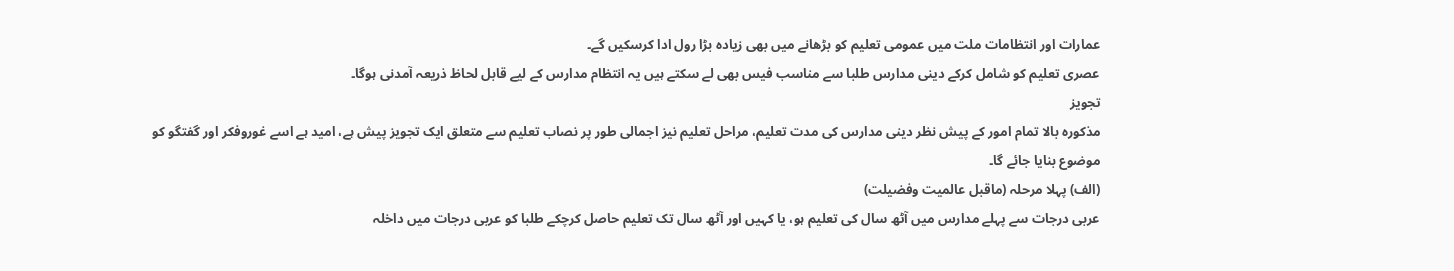عمارات اور انتظامات ملت میں عمومی تعلیم کو بڑھانے میں بھی زیادہ بڑا رول ادا کرسکیں گے۔
عصری تعلیم کو شامل کرکے دینی مدارس طلبا سے مناسب فیس بھی لے سکتے ہیں یہ انتظام مدارس کے لیے قابل لحاظ ذریعہ آمدنی ہوگا۔
تجویز
مذکورہ بالا تمام امور کے پیش نظر دینی مدارس کی مدت تعلیم، مراحل تعلیم نیز اجمالی طور پر نصاب تعلیم سے متعلق ایک تجویز پیش ہے، امید ہے اسے غوروفکر اور گفتگو کو موضوع بنایا جائے گا۔
(الف) پہلا مرحلہ (ماقبل عالمیت وفضیلت)
عربی درجات سے پہلے مدارس میں آٹھ سال کی تعلیم ہو، یا کہیں اور آٹھ سال تک تعلیم حاصل کرچکے طلبا کو عربی درجات میں داخلہ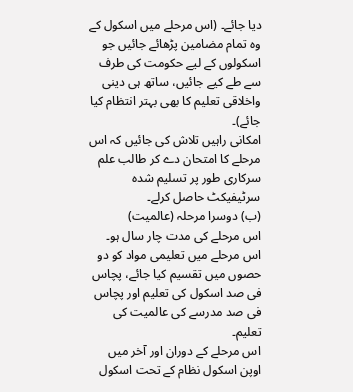دیا جائے۔ (اس مرحلے میں اسکول کے وہ تمام مضامین پڑھائے جائیں جو اسکولوں کے لیے حکومت کی طرف سے طے کیے جائیں، ساتھ ہی دینی واخلاقی تعلیم کا بھی بہتر انتظام کیا جائے)۔
امکانی راہیں تلاش کی جائیں کہ اس مرحلے کا امتحان دے کر طالب علم سرکاری طور پر تسلیم شدہ سرٹیفیکٹ حاصل کرلے۔
(ب) دوسرا مرحلہ (عالمیت)
اس مرحلے کی مدت چار سال ہو۔
اس مرحلے میں تعلیمی مواد کو دو حصوں میں تقسیم کیا جائے، پچاس فی صد اسکول کی تعلیم اور پچاس فی صد مدرسے کی عالمیت کی تعلیم۔
اس مرحلے کے دوران اور آخر میں اوپن اسکول نظام کے تحت اسکول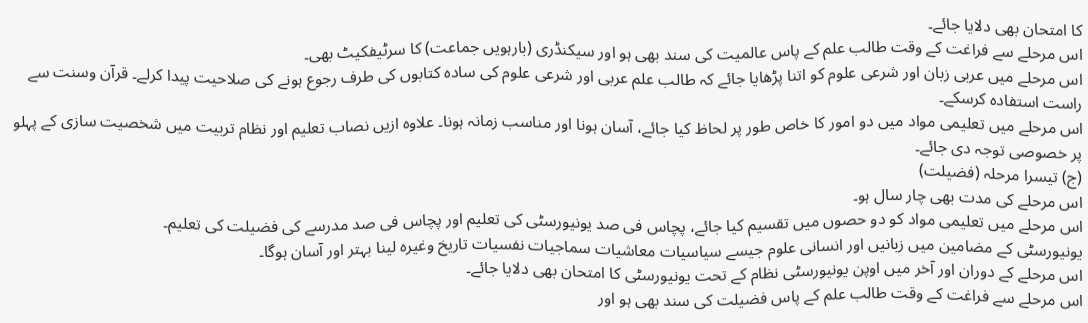کا امتحان بھی دلایا جائے۔
اس مرحلے سے فراغت کے وقت طالب علم کے پاس عالمیت کی سند بھی ہو اور سیکنڈری (بارہویں جماعت) کا سرٹیفکیٹ بھی۔
اس مرحلے میں عربی زبان اور شرعی علوم کو اتنا پڑھایا جائے کہ طالب علم عربی اور شرعی علوم کی سادہ کتابوں کی طرف رجوع ہونے کی صلاحیت پیدا کرلے۔ قرآن وسنت سے راست استفادہ کرسکے۔
اس مرحلے میں تعلیمی مواد میں دو امور کا خاص طور پر لحاظ کیا جائے، آسان ہونا اور مناسب زمانہ ہونا۔ علاوہ ازیں نصاب تعلیم اور نظام تربیت میں شخصیت سازی کے پہلو پر خصوصی توجہ دی جائے۔
(ج) تیسرا مرحلہ (فضیلت)
اس مرحلے کی مدت بھی چار سال ہو۔
اس مرحلے میں تعلیمی مواد کو دو حصوں میں تقسیم کیا جائے، پچاس فی صد یونیورسٹی کی تعلیم اور پچاس فی صد مدرسے کی فضیلت کی تعلیم۔
یونیورسٹی کے مضامین میں زبانیں اور انسانی علوم جیسے سیاسیات معاشیات سماجیات نفسیات تاریخ وغیرہ لینا بہتر اور آسان ہوگا۔
اس مرحلے کے دوران اور آخر میں اوپن یونیورسٹی نظام کے تحت یونیورسٹی کا امتحان بھی دلایا جائے۔
اس مرحلے سے فراغت کے وقت طالب علم کے پاس فضیلت کی سند بھی ہو اور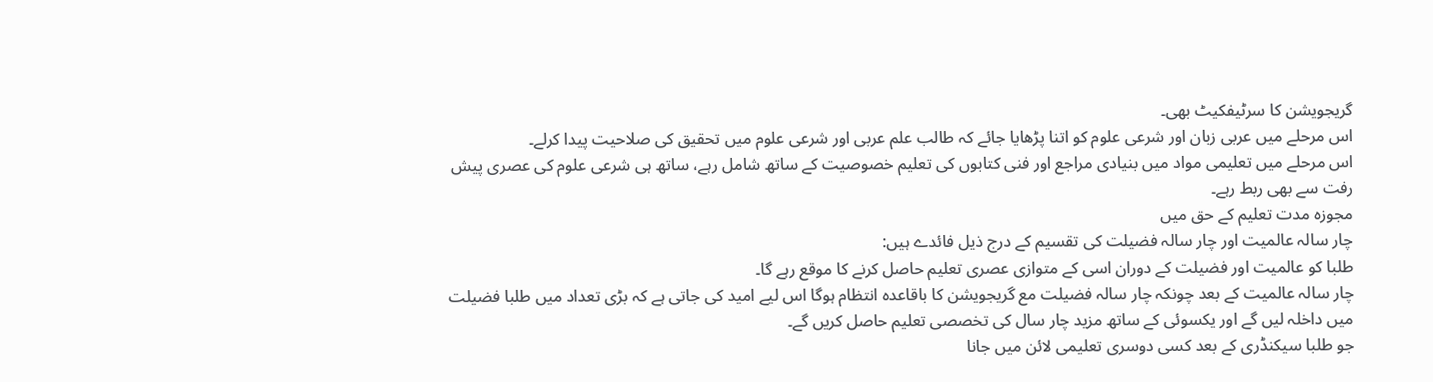گریجویشن کا سرٹیفکیٹ بھی۔
اس مرحلے میں عربی زبان اور شرعی علوم کو اتنا پڑھایا جائے کہ طالب علم عربی اور شرعی علوم میں تحقیق کی صلاحیت پیدا کرلے۔
اس مرحلے میں تعلیمی مواد میں بنیادی مراجع اور فنی کتابوں کی تعلیم خصوصیت کے ساتھ شامل رہے، ساتھ ہی شرعی علوم کی عصری پیش رفت سے بھی ربط رہے۔
مجوزہ مدت تعلیم کے حق میں
چار سالہ عالمیت اور چار سالہ فضیلت کی تقسیم کے درج ذیل فائدے ہیں:
طلبا کو عالمیت اور فضیلت کے دوران اسی کے متوازی عصری تعلیم حاصل کرنے کا موقع رہے گا۔
چار سالہ عالمیت کے بعد چونکہ چار سالہ فضیلت مع گریجویشن کا باقاعدہ انتظام ہوگا اس لیے امید کی جاتی ہے کہ بڑی تعداد میں طلبا فضیلت میں داخلہ لیں گے اور یکسوئی کے ساتھ مزید چار سال کی تخصصی تعلیم حاصل کریں گے۔
جو طلبا سیکنڈری کے بعد کسی دوسری تعلیمی لائن میں جانا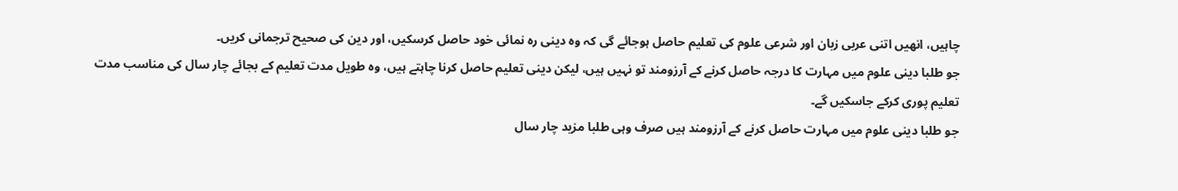چاہیں، انھیں اتنی عربی زبان اور شرعی علوم کی تعلیم حاصل ہوجائے گی کہ وہ دینی رہ نمائی خود حاصل کرسکیں، اور دین کی صحیح ترجمانی کریں۔
جو طلبا دینی علوم میں مہارت کا درجہ حاصل کرنے کے آرزومند تو نہیں ہیں، لیکن دینی تعلیم حاصل کرنا چاہتے ہیں، وہ طویل مدت تعلیم کے بجائے چار سال کی مناسب مدت تعلیم پوری کرکے جاسکیں گے۔
جو طلبا دینی علوم میں مہارت حاصل کرنے کے آرزومند ہیں صرف وہی طلبا مزید چار سال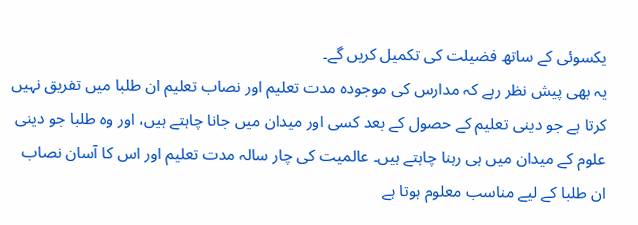یکسوئی کے ساتھ فضیلت کی تکمیل کریں گے۔
یہ بھی پیش نظر رہے کہ مدارس کی موجودہ مدت تعلیم اور نصاب تعلیم ان طلبا میں تفریق نہیں کرتا ہے جو دینی تعلیم کے حصول کے بعد کسی اور میدان میں جانا چاہتے ہیں، اور وہ طلبا جو دینی علوم کے میدان میں ہی رہنا چاہتے ہیں۔ عالمیت کی چار سالہ مدت تعلیم اور اس کا آسان نصاب ان طلبا کے لیے مناسب معلوم ہوتا ہے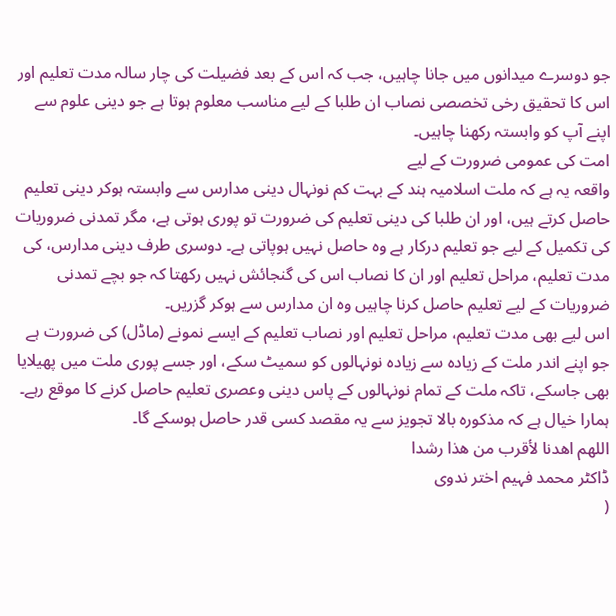جو دوسرے میدانوں میں جانا چاہیں، جب کہ اس کے بعد فضیلت کی چار سالہ مدت تعلیم اور اس کا تحقیق رخی تخصصی نصاب ان طلبا کے لیے مناسب معلوم ہوتا ہے جو دینی علوم سے اپنے آپ کو وابستہ رکھنا چاہیں۔
امت کی عمومی ضرورت کے لیے
واقعہ یہ ہے کہ ملت اسلامیہ ہند کے بہت کم نونہال دینی مدارس سے وابستہ ہوکر دینی تعلیم حاصل کرتے ہیں، اور ان طلبا کی دینی تعلیم کی ضرورت تو پوری ہوتی ہے، مگر تمدنی ضروریات کی تکمیل کے لیے جو تعلیم درکار ہے وہ حاصل نہیں ہوپاتی ہے۔ دوسری طرف دینی مدارس، کی مدت تعلیم، مراحل تعلیم اور ان کا نصاب اس کی گنجائش نہیں رکھتا کہ جو بچے تمدنی ضروریات کے لیے تعلیم حاصل کرنا چاہیں وہ ان مدارس سے ہوکر گزریں۔
اس لیے بھی مدت تعلیم، مراحل تعلیم اور نصاب تعلیم کے ایسے نمونے (ماڈل) کی ضرورت ہے جو اپنے اندر ملت کے زیادہ سے زیادہ نونہالوں کو سمیٹ سکے، اور جسے پوری ملت میں پھیلایا بھی جاسکے، تاکہ ملت کے تمام نونہالوں کے پاس دینی وعصری تعلیم حاصل کرنے کا موقع رہے۔
ہمارا خیال ہے کہ مذکورہ بالا تجویز سے یہ مقصد کسی قدر حاصل ہوسکے گا۔
اللهم اهدنا لأقرب من هذا رشدا
ڈاکٹر محمد فہیم اختر ندوی
(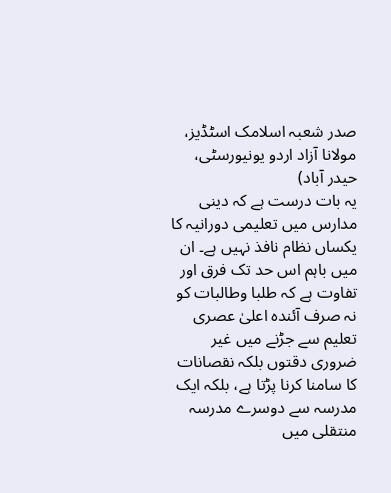صدر شعبہ اسلامک اسٹڈیز، مولانا آزاد اردو یونیورسٹی، حیدر آباد)
یہ بات درست ہے کہ دینی مدارس میں تعلیمی دورانیہ کا یکساں نظام نافذ نہیں ہے۔ ان میں باہم اس حد تک فرق اور تفاوت ہے کہ طلبا وطالبات کو نہ صرف آئندہ اعلیٰ عصری تعلیم سے جڑنے میں غیر ضروری دقتوں بلکہ نقصانات کا سامنا کرنا پڑتا ہے، بلکہ ایک مدرسہ سے دوسرے مدرسہ منتقلی میں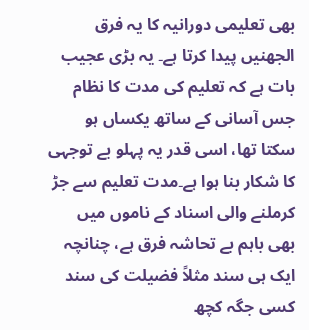بھی تعلیمی دورانیہ کا یہ فرق الجھنیں پیدا کرتا ہے۔ یہ بڑی عجیب بات ہے کہ تعلیم کی مدت کا نظام جس آسانی کے ساتھ یکساں ہو سکتا تھا، اسی قدر یہ پہلو بے توجہی کا شکار بنا ہوا ہے۔مدت تعلیم سے جڑ کرملنے والی اسناد کے ناموں میں بھی باہم بے تحاشہ فرق ہے، چنانچہ ایک ہی سند مثلاً فضیلت کی سند کسی جگہ کچھ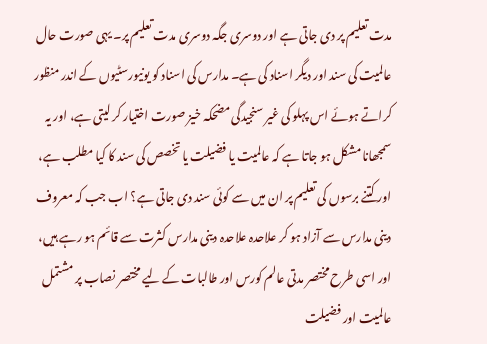مدت تعلیم پر دی جاتی ہے اور دوسری جگہ دوسری مدت تعلیم پر۔ یہی صورت حال عالمیت کی سند اور دیگر اسناد کی ہے۔ مدارس کی اسناد کو یونیورسٹیوں کے اندر منظور کراتے ہوئے اس پہلو کی غیر سنجیدگی مضحکہ خیز صورت اختیار کر لیتی ہے، اور یہ سمجھانا مشکل ہو جاتا ہے کہ عالمیت یا فضیلت یا تخصص کی سند کا کیا مطلب ہے، اور کتنے برسوں کی تعلیم پر ان میں سے کوئی سند دی جاتی ہے؟ اب جب کہ معروف دینی مدارس سے آزاد ہو کر علاحدہ علاحدہ دینی مدارس کثرت سے قائم ہو رہے ہیں، اور اسی طرح مختصر مدتی عالم کورس اور طالبات کے لیے مختصر نصاب پر مشتمل عالمیت اور فضیلت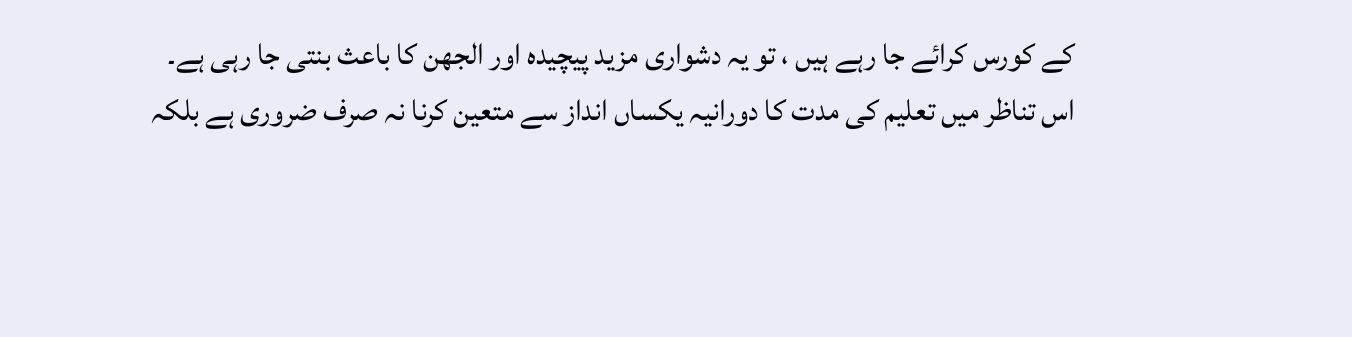کے کورس کرائے جا رہے ہیں ، تو یہ دشواری مزید پیچیدہ اور الجھن کا باعث بنتی جا رہی ہے۔
اس تناظر میں تعلیم کی مدت کا دورانیہ یکساں انداز سے متعین کرنا نہ صرف ضروری ہے بلکہ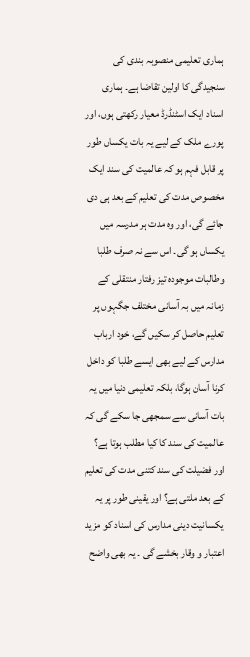ہماری تعلیمی منصوبہ بندی کی سنجیدگی کا اولین تقاضا ہے۔ ہماری اسناد ایک اسٹنڈرڈ معیار رکھتی ہوں، اور پورے ملک کے لیے یہ بات یکساں طور پر قابل فہم ہو کہ عالمیت کی سند ایک مخصوص مدت کی تعلیم کے بعد ہی دی جائے گی، اور وہ مدت ہر مدرسہ میں یکساں ہو گی۔ اس سے نہ صرف طلبا وطالبات موجودہ تیز رفتار منتقلی کے زمانہ میں بہ آسانی مختلف جگہوں پر تعلیم حاصل کر سکیں گے، خود ارباب مدارس کے لیے بھی ایسے طلبا کو داخل کرنا آسان ہوگا، بلکہ تعلیمی دنیا میں یہ بات آسانی سے سمجھی جا سکے گی کہ عالمیت کی سند کا کیا مطلب ہوتا ہے؟ اور فضیلت کی سند کتنی مدت کی تعلیم کے بعد ملتی ہے؟ اور یقینی طور پر یہ یکسانیت دینی مدارس کی اسناد کو مزید اعتبار و وقار بخشے گی ۔ یہ بھی واضح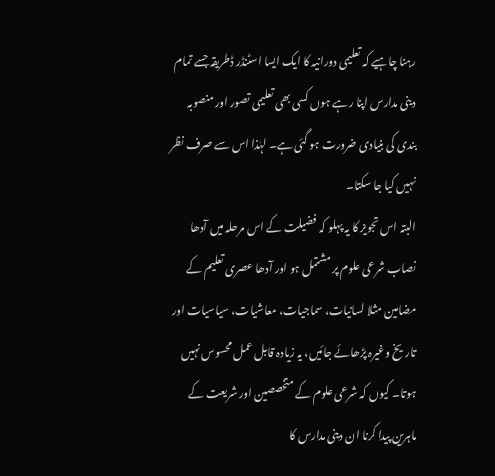رہنا چاہیے کہ تعلیمی دورانیہ کا ایک ایسا اسٹنڈر ڈطریقہ جسے تمام دینی مدارس اپنا رہے ہوں کسی بھی تعلیمی تصور اور منصوبہ بندی کی بنیادی ضرورت ہو گئی ہے۔ لہٰذا اس سے صرف نظر نہیں کیا جا سکتا۔
البتہ اس تجویز کا یہ پہلو کہ فضیلت کے اس مرحلہ میں آدھا نصاب شرعی علوم پر مشتمل ہو اور آدھا عصری تعلیم کے مضامین مثلا لسانیات، سماجیات، معاشیات، سیاسیات اور تاریخ وغیرہ پڑھائے جائیں، یہ زیادہ قابل عمل محسوس نہیں ہوتا۔ کیوں کہ شرعی علوم کے متخصصین اور شریعت کے ماہرین پیدا کرنا ان دینی مدارس کا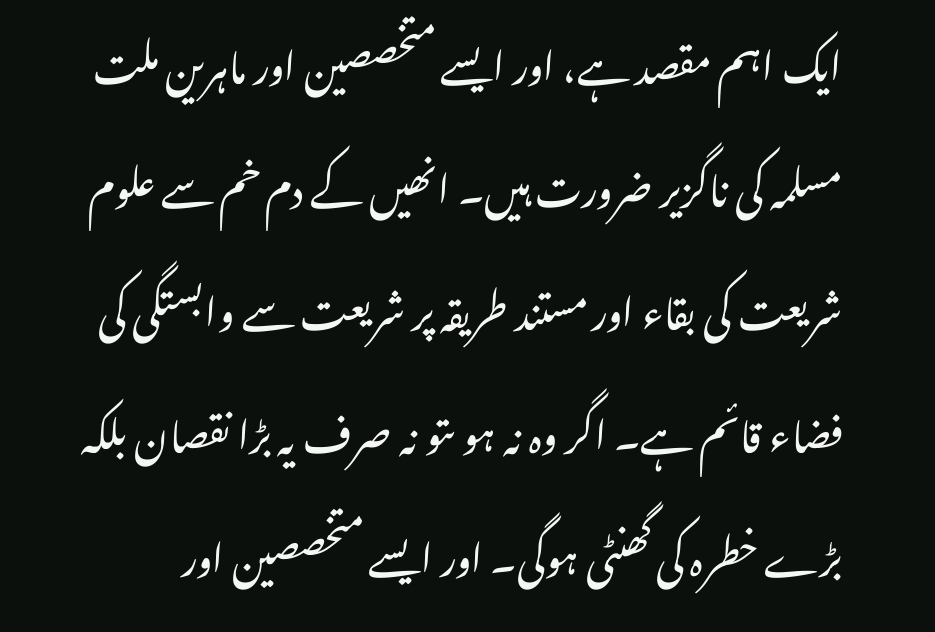ایک اہم مقصد ہے، اور ایسے متخصصین اور ماہرین ملت مسلمہ کی ناگزیر ضرورت ہیں۔ انھیں کے دم خم سے علوم شریعت کی بقاء اور مستند طریقہ پر شریعت سے وابستگی کی فضاء قائم ہے۔ اگر وہ نہ ہو ںتو نہ صرف یہ بڑا نقصان بلکہ بڑے خطرہ کی گھنٹی ہوگی۔ اور ایسے متخصصین اور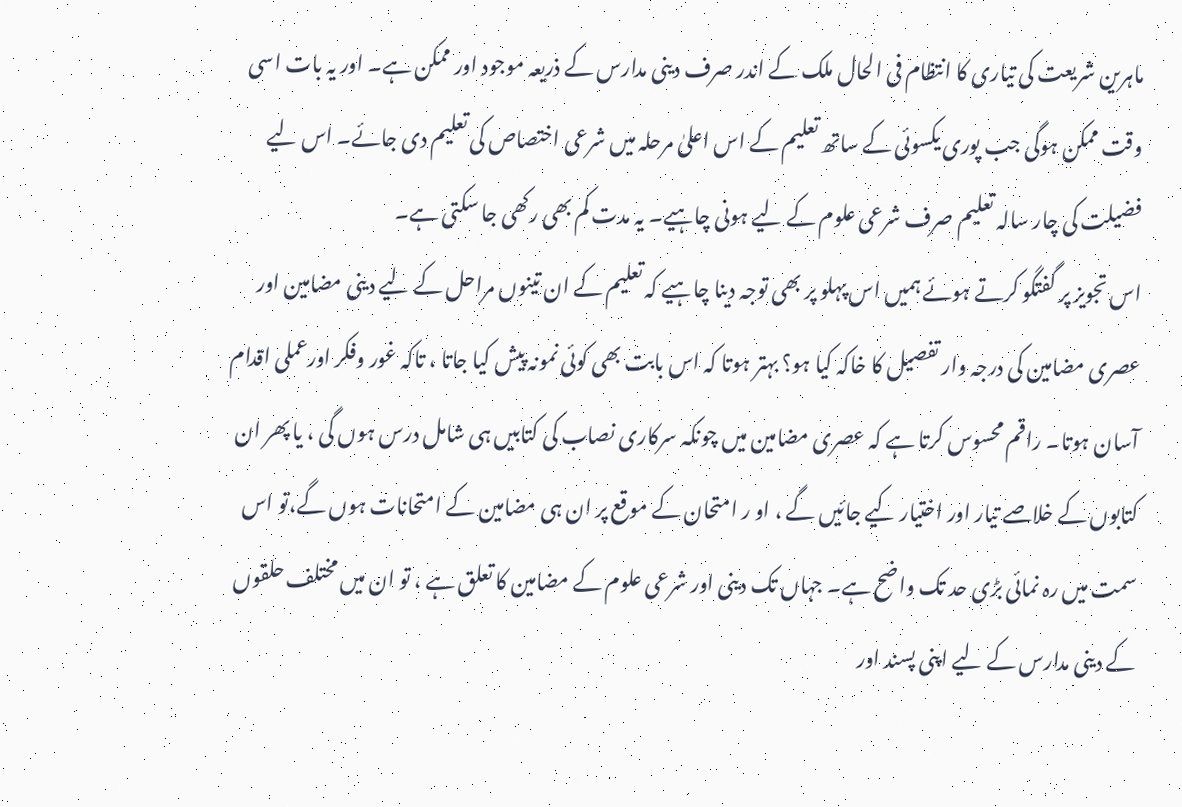ماہرین شریعت کی تیاری کا انتظام فی الحال ملک کے اندر صرف دینی مدارس کے ذریعہ موجود اور ممکن ہے۔ اور یہ بات اسی وقت ممکن ہوگی جب پوری یکسوئی کے ساتھ تعلیم کے اس اعلیٰ مرحلہ میں شرعی اختصاص کی تعلیم دی جائے۔ اس لیے فضیلت کی چار سالہ تعلیم صرف شرعی علوم کے لیے ہونی چاہیے۔ یہ مدت کم بھی رکھی جا سکتی ہے۔
اس تجویز پر گفتگو کرتے ہوئے ہمیں اس پہلو پر بھی توجہ دینا چاہیے کہ تعلیم کے ان تینوں مراحل کے لیے دینی مضامین اور عصری مضامین کی درجہ وار تفصیل کا خاکہ کیا ہو؟ بہتر ہوتا کہ اس بابت بھی کوئی نمونہ پیش کیا جاتا ، تاکہ غور وفکر اورعملی اقدام آسان ہوتا۔ راقم محسوس کرتا ہے کہ عصری مضامین میں چونکہ سرکاری نصاب کی کتابیں ہی شامل درس ہوں گی ، یا پھر ان کتابوں کے خلاصے تیار اور اختیار کیے جائیں گے ، او ر امتحان کے موقع پر ان ہی مضامین کے امتحانات ہوں گے،تو اس سمت میں رہ نمائی بڑی حد تک واضح ہے۔ جہاں تک دینی اور شرعی علوم کے مضامین کا تعلق ہے ، تو ان میں مختلف حلقوں کے دینی مدارس کے لیے اپنی پسند اور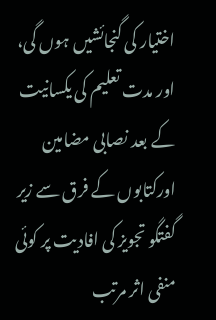اختیار کی گنجائشیں ہوں گی، اور مدت تعلیم کی یکسانیت کے بعد نصابی مضامین اورکتابوں کے فرق سے زیر گفتگو تجویز کی افادیت پر کوئی منفی اثر مرتب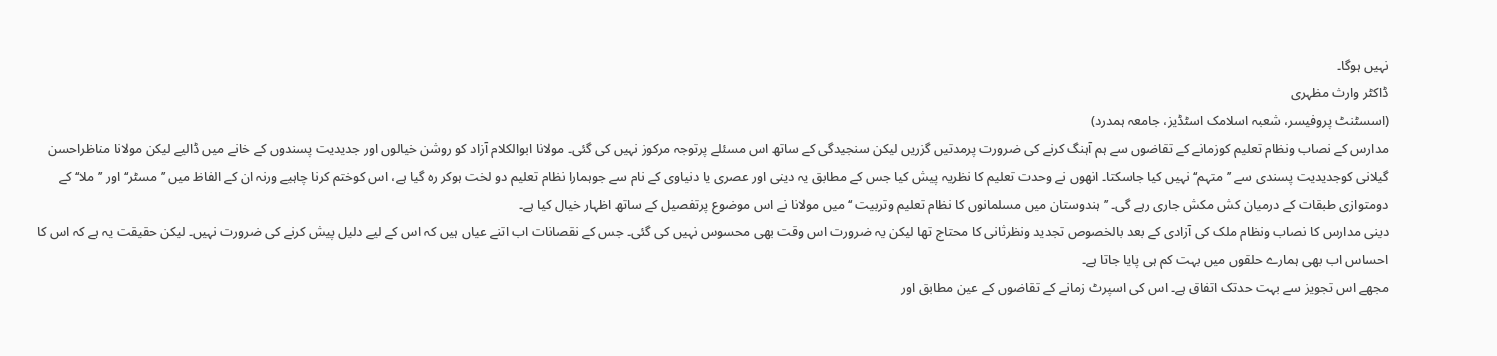نہیں ہوگا۔
ڈاکٹر وارث مظہری
(اسسٹنٹ پروفیسر، شعبہ اسلامک اسٹڈیز، جامعہ ہمدرد)
مدارس کے نصاب ونظام تعلیم کوزمانے کے تقاضوں سے ہم آہنگ کرنے کی ضرورت پرمدتیں گزریں لیکن سنجیدگی کے ساتھ اس مسئلے پرتوجہ مرکوز نہیں کی گئی۔ مولانا ابوالکلام آزاد کو روشن خیالوں اور جدیدیت پسندوں کے خانے میں ڈالیے لیکن مولانا مناظراحسن گیلانی کوجدیدیت پسندی سے ’’متہم‘‘ نہیں کیا جاسکتا۔ انھوں نے وحدت تعلیم کا نظریہ پیش کیا جس کے مطابق یہ دینی اور عصری یا دنیاوی کے نام سے جوہمارا نظام تعلیم دو لخت ہوکر رہ گیا ہے، اس کوختم کرنا چاہیے ورنہ ان کے الفاظ میں ’’مسٹر‘‘اور ’’ملا‘‘ کے دومتوازی طبقات کے درمیان کش مکش جاری رہے گی۔ ’’ہندوستان میں مسلمانوں کا نظام تعلیم وتربیت ‘‘ میں مولانا نے اس موضوع پرتفصیل کے ساتھ اظہار خیال کیا ہے۔
دینی مدارس کا نصاب ونظام ملک کی آزادی کے بعد بالخصوص تجدید ونظرثانی کا محتاج تھا لیکن یہ ضرورت اس وقت بھی محسوس نہیں کی گئی۔ جس کے نقصانات اب اتنے عیاں ہیں کہ اس کے لیے دلیل پیش کرنے کی ضرورت نہیں۔ لیکن حقیقت یہ ہے کہ اس کا احساس اب بھی ہمارے حلقوں میں بہت کم ہی پایا جاتا ہے۔
مجھے اس تجویز سے بہت حدتک اتفاق ہے۔ اس کی اسپرٹ زمانے کے تقاضوں کے عین مطابق اور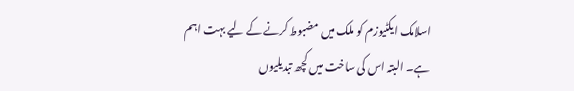اسلامک ایکٹیوزم کو ملک میں مضبوط کرنے کے لیے بہت اہم ہے۔ البتہ اس کی ساخت میں کچھ تبدیلیوں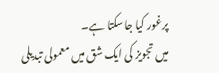پرغور کیا جاسکتا ہے۔
میں تجویز کی ایک شق میں معمولی تبدیلی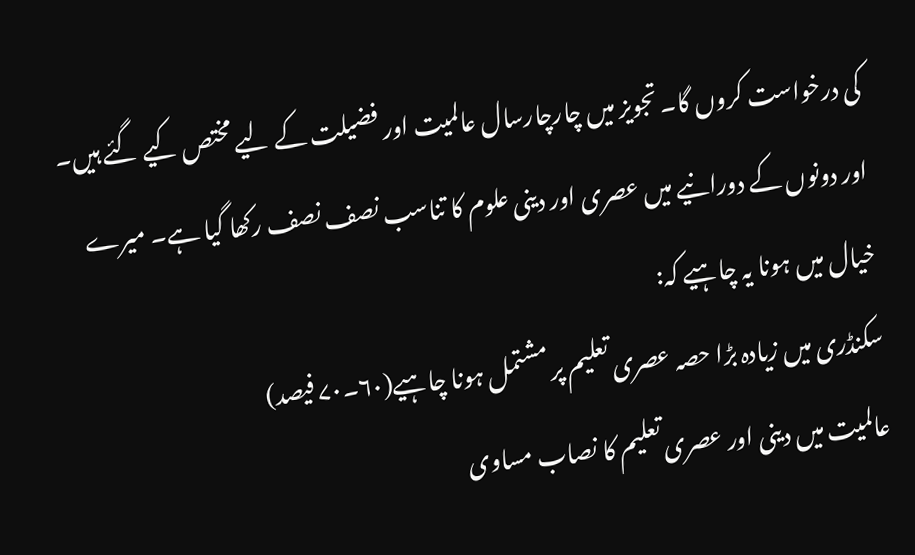کی درخواست کروں گا۔ تجویز میں چارچارسال عالمیت اور فضیلت کے لیے مختص کیے گئے ہیں۔ اور دونوں کے دورانیے میں عصری اور دینی علوم کا تناسب نصف نصف رکھا گیا ہے۔ میرے خیال میں ہونا یہ چاہیے کہ:
سکنڈری میں زیادہ بڑا حصہ عصری تعلیم پر مشتمل ہونا چاہیے(۶۰۔۷۰ فیصد)
عالمیت میں دینی اور عصری تعلیم کا نصاب مساوی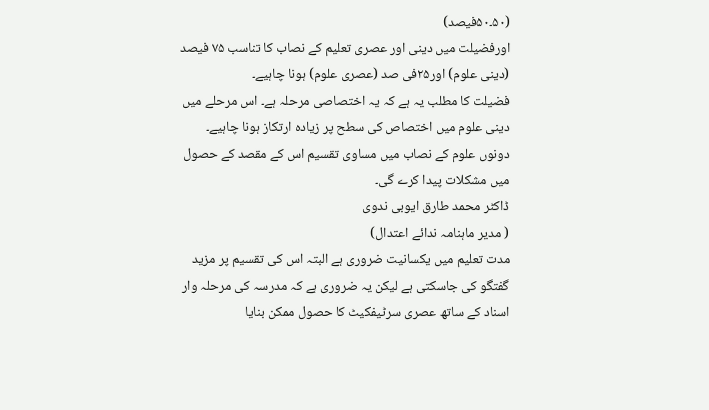(۵۰۔۵۰فیصد)
اورفضیلت میں دینی اور عصری تعلیم کے نصاب کا تناسب ۷۵ فیصد (دینی علوم) اور۲۵فی صد (عصری علوم) ہونا چاہیے۔
فضیلت کا مطلب یہ ہے کہ یہ اختصاصی مرحلہ ہے۔ اس مرحلے میں دینی علوم میں اختصاص کی سطح پر زیادہ ارتکاز ہونا چاہیے۔ دونوں علوم کے نصاب میں مساوی تقسیم اس کے مقصد کے حصول میں مشکلات پیدا کرے گی۔
ڈاکٹر محمد طارق ایوبی ندوی
( مدیر ماہنامہ ندائے اعتدال)
مدت تعلیم میں یکسانیت ضروری ہے البتہ اس کی تقسیم پر مزید گفتگو کی جاسکتی ہے لیکن یہ ضروری ہے کہ مدرسہ کی مرحلہ وار اسناد کے ساتھ عصری سرٹیفکیٹ کا حصول ممکن بنایا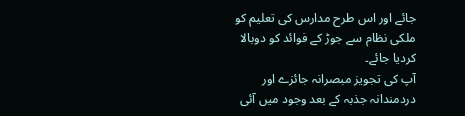جائے اور اس طرح مدارس کی تعلیم کو ملکی نظام سے جوڑ کے فوائد کو دوبالا کردیا جائے۔
آپ کی تجویز مبصرانہ جائزے اور دردمندانہ جذبہ کے بعد وجود میں آئی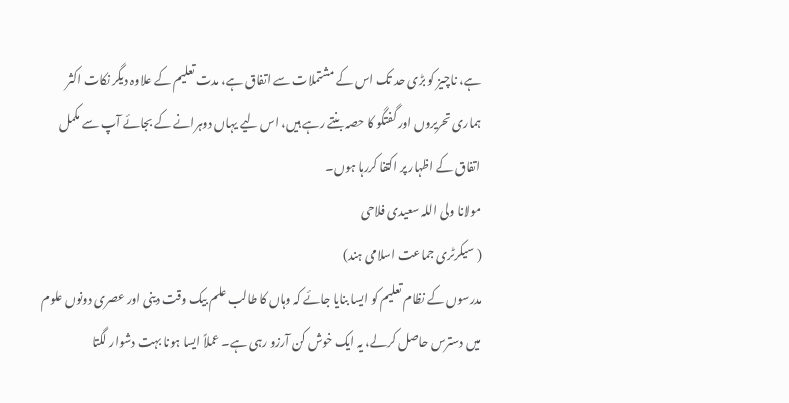ہے، ناچیز کو بڑی حد تک اس کے مشتملات سے اتفاق ہے، مدت تعلیم کے علاوہ دیگر نکات اکثر ہماری تحریروں اور گفتگو کا حصہ بنتے رہے ہیں، اس لیے یہاں دوہرانے کے بجائے آپ سے مکمل اتفاق کے اظہار پر اکتفا کررہا ہوں۔
مولانا ولی اللہ سعیدی فلاحی
( سیکرٹری جماعت اسلامی ہند)
مدرسوں کے نظام تعلیم کو ایسا بنایا جائے کہ وہاں کا طالب علم بیک وقت دینی اور عصری دونوں علوم میں دسترس حاصل کرلے، یہ ایک خوش کن آرزو رہی ہے۔ عملاً ایسا ہونا بہت دشوار لگتا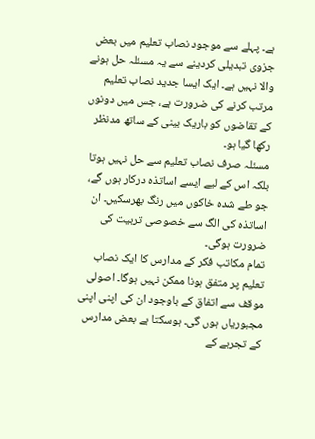ہے۔ پہلے سے موجود نصاب تعلیم میں بعض جزوی تبدیلی کردینے سے یہ مسئلہ حل ہونے والا نہیں ہے۔ ایک ایسا جدید نصاب تعلیم مرتب کرنے کی ضرورت ہے، جس میں دونوں کے تقاضوں کو باریک بینی کے ساتھ مدنظر رکھا گیا ہو۔
مسئلہ صرف نصاب تعلیم سے حل نہیں ہوتا بلکہ اس کے لیے ایسے اساتذہ درکار ہوں گے، جو طے شدہ خاکوں میں رنگ بھرسکیں۔ ان اساتذہ کی الگ سے خصوصی تربیت کی ضرورت ہوگی۔
تمام مکاتب فکر کے مدارس کا ایک نصاب تعلیم پر متفق ہونا ممکن نہیں ہوگا۔ اصولی موقف سے اتفاق کے باوجود ان کی اپنی اپنی مجبوریاں ہوں گی۔ ہوسکتا ہے بعض مدارس کے تجربے کے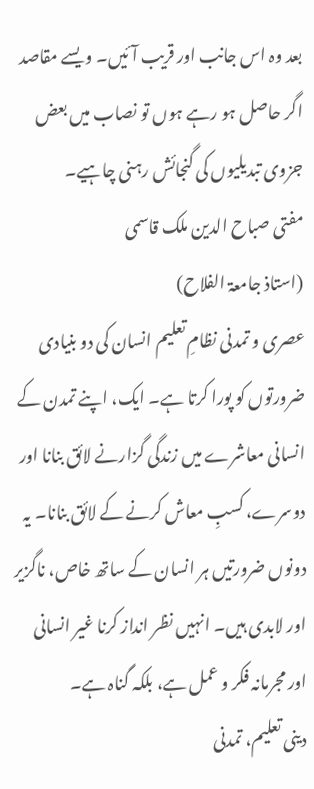بعد وہ اس جانب اور قریب آئیں۔ ویسے مقاصد اگر حاصل ہو رہے ہوں تو نصاب میں بعض جزوی تبدیلیوں کی گنجائش رہنی چاہیے۔
مفتی صباح الدین ملک قاسمی
(استاذ جامعۃ الفلاح)
عصری و تمدنی نظامِ تعلیم انسان کی دو بنیادی ضرورتوں کو پورا کرتا ہے۔ ایک، اپنے تمدن کے انسانی معاشرے میں زندگی گزارنے لائق بنانا اور دوسرے، کسبِ معاش کرنے کے لائق بنانا۔ یہ دونوں ضرورتیں ہر انسان کے ساتھ خاص، ناگزیر اور لابدی ہیں۔ انہیں نظر انداز کرنا غیر انسانی اور مجرمانہ فکر و عمل ہے، بلکہ گناہ ہے۔
دینی تعلیم، تمدنی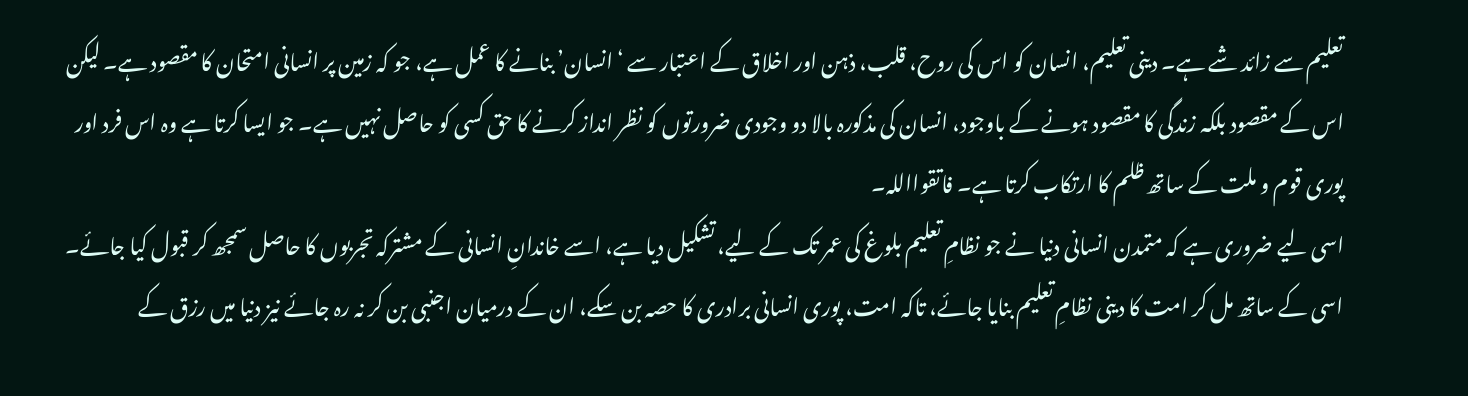تعلیم سے زائد شے ہے۔ دینی تعلیم، انسان کو اس کی روح، قلب، ذہن اور اخلاق کے اعتبار سے ‘انسان’ بنانے کا عمل ہے، جو کہ زمین پر انسانی امتحان کا مقصود ہے۔ لیکن اس کے مقصود بلکہ زندگی کا مقصود ہونے کے باوجود، انسان کی مذکورہ بالا دو وجودی ضرورتوں کو نظر انداز کرنے کا حق کسی کو حاصل نہیں ہے۔ جو ایسا کرتا ہے وہ اس فرد اور پوری قوم و ملت کے ساتھ ظلم کا ارتکاب کرتا ہے۔ فاتقوااللہ۔
اسی لیے ضروری ہے کہ متمدن انسانی دنیا نے جو نظامِ تعلیم بلوغ کی عمر تک کے لیے، تشکیل دیا ہے، اسے خاندانِ انسانی کے مشترکہ تجربوں کا حاصل سمجھ کر قبول کیا جائے۔ اسی کے ساتھ مل کر امت کا دینی نظامِ تعلیم بنایا جائے، تاکہ امت، پوری انسانی برادری کا حصہ بن سکے، ان کے درمیان اجنبی بن کر نہ رہ جائے نیز دنیا میں رزق کے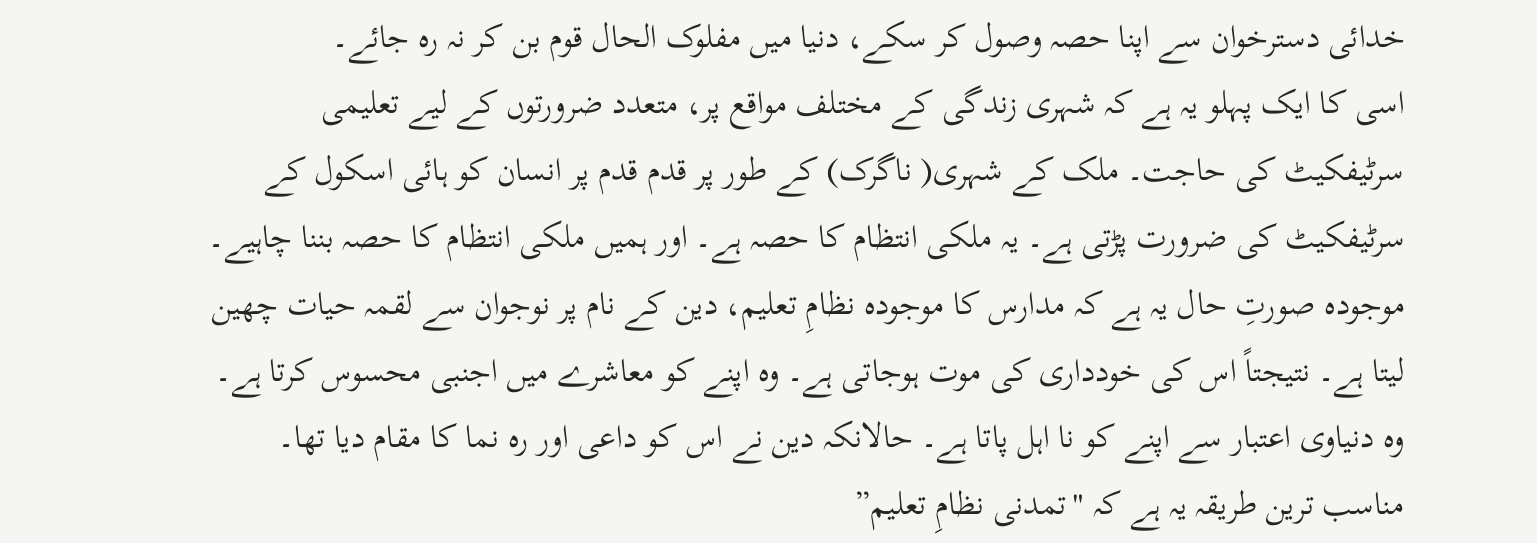خدائی دسترخوان سے اپنا حصہ وصول کر سکے، دنیا میں مفلوک الحال قوم بن کر نہ رہ جائے۔
اسی کا ایک پہلو یہ ہے کہ شہری زندگی کے مختلف مواقع پر، متعدد ضرورتوں کے لیے تعلیمی سرٹیفکیٹ کی حاجت۔ ملک کے شہری( ناگرک) کے طور پر قدم قدم پر انسان کو ہائی اسکول کے سرٹیفکیٹ کی ضرورت پڑتی ہے۔ یہ ملکی انتظام کا حصہ ہے۔ اور ہمیں ملکی انتظام کا حصہ بننا چاہیے۔
موجودہ صورتِ حال یہ ہے کہ مدارس کا موجودہ نظامِ تعلیم، دین کے نام پر نوجوان سے لقمہ حیات چھین لیتا ہے۔ نتیجتاً اس کی خودداری کی موت ہوجاتی ہے۔ وہ اپنے کو معاشرے میں اجنبی محسوس کرتا ہے۔ وہ دنیاوی اعتبار سے اپنے کو نا اہل پاتا ہے۔ حالانکہ دین نے اس کو داعی اور رہ نما کا مقام دیا تھا۔
مناسب ترین طریقہ یہ ہے کہ "تمدنی نظامِ تعلیم”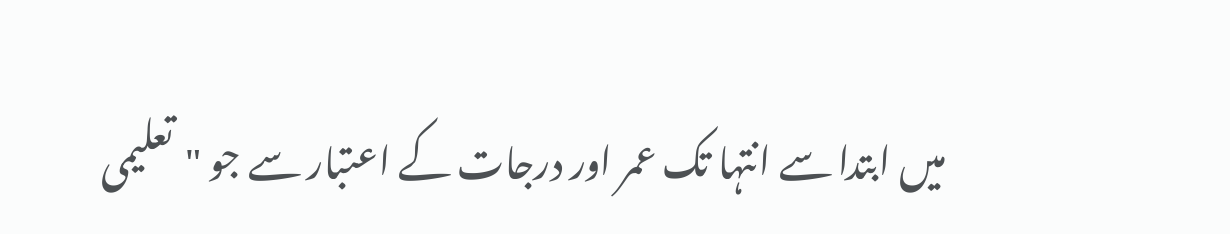میں ابتدا سے انتہا تک عمر اور درجات کے اعتبار سے جو "تعلیمی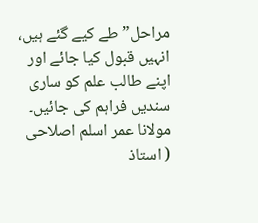مراحل” طے کیے گئے ہیں، انہیں قبول کیا جائے اور اپنے طالب علم کو ساری سندیں فراہم کی جائیں۔
مولانا عمر اسلم اصلاحی
( استاذ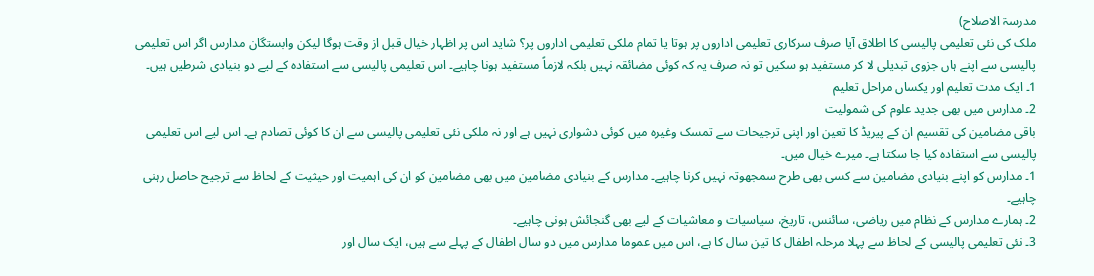مدرسۃ الاصلاح)
ملک کی نئی تعلیمی پالیسی کا اطلاق آیا صرف سرکاری تعلیمی اداروں پر ہوتا یا تمام ملکی تعلیمی اداروں پر؟ شاید اس پر اظہار خیال قبل از وقت ہوگا لیکن وابستگان مدارس اگر اس تعلیمی پالیسی سے اپنے ہاں جزوی تبدیلی لا کر مستفید ہو سکیں تو نہ صرف یہ کہ کوئی مضائقہ نہیں بلکہ لازماً مستفید ہونا چاہیے۔ اس تعلیمی پالیسی سے استفادہ کے لیے دو بنیادی شرطیں ہیں۔
1۔ ایک مدت تعلیم اور یکساں مراحل تعلیم
2۔ مدارس میں بھی جدید علوم کی شمولیت
باقی مضامین کی تقسیم ان کے پیریڈ کا تعین اور اپنی ترجیحات سے تمسک وغیرہ میں کوئی دشواری نہیں ہے اور نہ ملکی نئی تعلیمی پالیسی سے ان کا کوئی تصادم ہے۔ اس لیے اس تعلیمی پالیسی سے استفادہ کیا جا سکتا ہے۔ میرے خیال میں۔
1۔ مدارس کو اپنے بنیادی مضامین سے کسی بھی طرح سمجھوتہ نہیں کرنا چاہیے۔ مدارس کے بنیادی مضامین میں بھی مضامین کو ان کی اہمیت اور حیثیت کے لحاظ سے ترجیح حاصل رہنی چاہیے۔
2۔ ہمارے مدارس کے نظام میں ریاضی، سائنس، تاریخ، سیاسیات و معاشیات کے لیے بھی گنجائش ہونی چاہیے۔
3۔ نئی تعلیمی پالیسی کے لحاظ سے پہلا مرحلہ اطفال کا تین سال کا ہے، اس میں عموما مدارس میں دو سال اطفال کے پہلے سے ہیں، ایک سال اور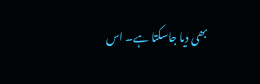بھی دیا جاسکتا ہے۔ اس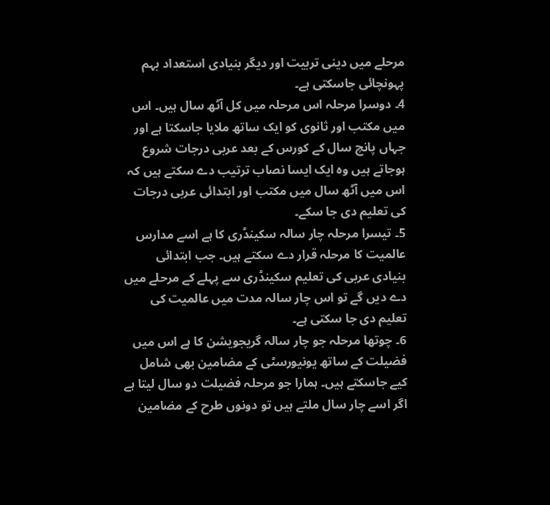مرحلے میں دینی تربیت اور دیگر بنیادی استعداد بہم پہونچائی جاسکتی ہے۔
4۔ دوسرا مرحلہ اس مرحلہ میں کل آٹھ سال ہیں۔ اس میں مکتب اور ثانوی کو ایک ساتھ ملایا جاسکتا ہے اور جہاں پانچ سال کے کورس کے بعد عربی درجات شروع ہوجاتے ہیں وہ ایک ایسا نصاب ترتیب دے سکتے ہیں کہ اس میں آٹھ سال میں مکتب اور ابتدائی عربی درجات کی تعلیم دی جا سکے۔
5۔ تیسرا مرحلہ چار سالہ سکینڈری کا ہے اسے مدارس عالمیت کا مرحلہ قرار دے سکتے ہیں۔ جب ابتدائی بنیادی عربی کی تعلیم سکینڈری سے پہلے کے مرحلے میں دے دیں گے تو اس چار سالہ مدت میں عالمیت کی تعلیم دی جا سکتی ہے۔
6۔ چوتھا مرحلہ جو چار سالہ گریجویشن کا ہے اس میں فضیلت کے ساتھ یونیورسٹی کے مضامین بھی شامل کیے جاسکتے ہیں۔ ہمارا جو مرحلہ فضیلت دو سال لیتا ہے اگر اسے چار سال ملتے ہیں تو دونوں طرح کے مضامین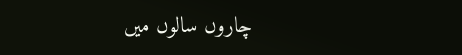چاروں سالوں میں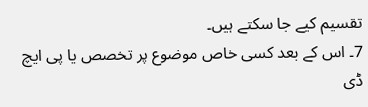تقسیم کیے جا سکتے ہیں۔
7۔ اس کے بعد کسی خاص موضوع پر تخصص یا پی ایچ ڈی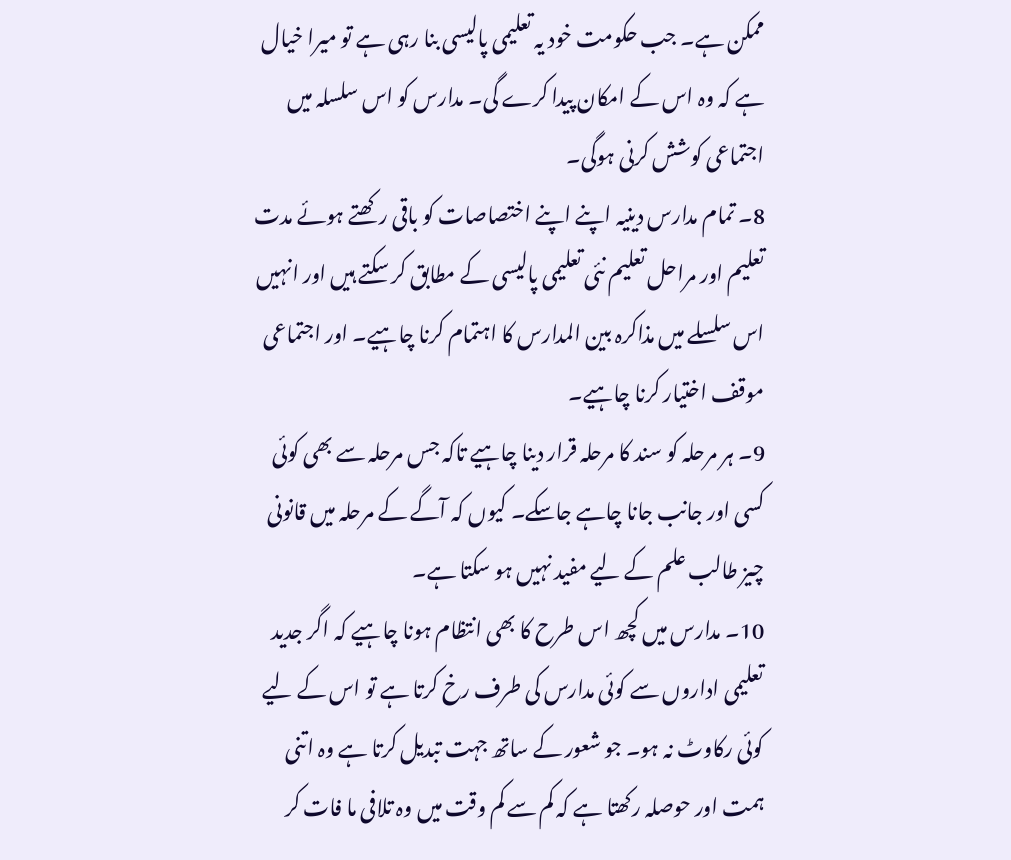ممکن ہے۔ جب حکومت خود یہ تعلیمی پالیسی بنا رہی ہے تو میرا خیال ہے کہ وہ اس کے امکان پیدا کرے گی۔ مدارس کو اس سلسلہ میں اجتماعی کوشش کرنی ہوگی۔
8۔ تمام مدارس دینیہ اپنے اپنے اختصاصات کو باقی رکھتے ہوئے مدت تعلیم اور مراحل تعلیم نئی تعلیمی پالیسی کے مطابق کر سکتے ہیں اور انہیں اس سلسلے میں مذاکرہ بین المدارس کا اہتمام کرنا چاہیے۔ اور اجتماعی موقف اختیار کرنا چاہیے۔
9۔ ہر مرحلہ کو سند کا مرحلہ قرار دینا چاہیے تاکہ جس مرحلہ سے بھی کوئی کسی اور جانب جانا چاہے جاسکے۔ کیوں کہ آگے کے مرحلہ میں قانونی چیز طالب علم کے لیے مفید نہیں ہو سکتا ہے۔
10۔ مدارس میں کچھ اس طرح کا بھی انتظام ہونا چاہیے کہ اگر جدید تعلیمی اداروں سے کوئی مدارس کی طرف رخ کرتا ہے تو اس کے لیے کوئی رکاوٹ نہ ہو۔ جو شعور کے ساتھ جہت تبدیل کرتا ہے وہ اتنی ہمت اور حوصلہ رکھتا ہے کہ کم سے کم وقت میں وہ تلافی ما فات کر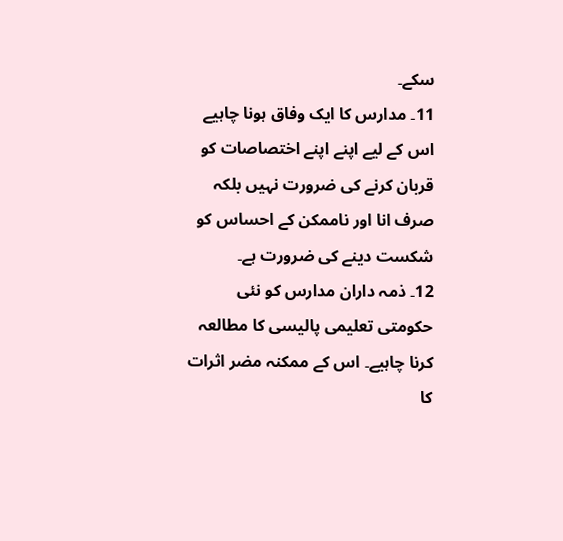سکے۔
11۔ مدارس کا ایک وفاق ہونا چاہیے اس کے لیے اپنے اپنے اختصاصات کو قربان کرنے کی ضرورت نہیں بلکہ صرف انا اور ناممکن کے احساس کو شکست دینے کی ضرورت ہے۔
12۔ ذمہ داران مدارس کو نئی حکومتی تعلیمی پالیسی کا مطالعہ کرنا چاہیے۔ اس کے ممکنہ مضر اثرات کا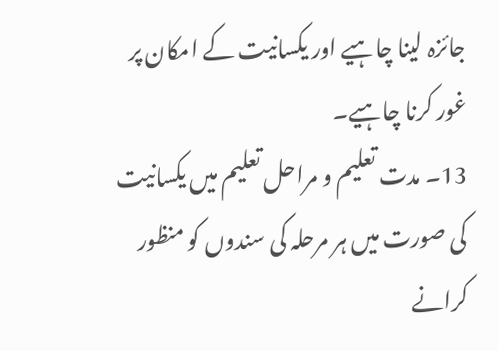جائزہ لینا چاہیے اور یکسانیت کے امکان پر غور کرنا چاہیے۔
13۔ مدت تعلیم و مراحل تعلیم میں یکسانیت کی صورت میں ہر مرحلہ کی سندوں کو منظور کرانے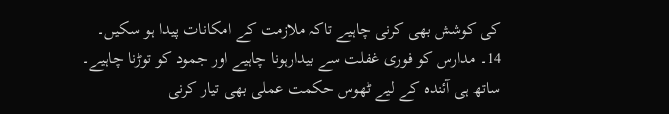کی کوشش بھی کرنی چاہیے تاکہ ملازمت کے امکانات پیدا ہو سکیں۔
14۔ مدارس کو فوری غفلت سے بیدارہونا چاہیے اور جمود کو توڑنا چاہیے۔ ساتھ ہی آئندہ کے لیے ٹھوس حکمت عملی بھی تیار کرنی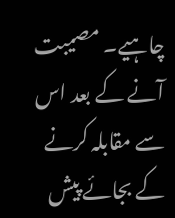چاہیے۔ مصیبت آنے کے بعد اس سے مقابلہ کرنے کے بجائے پیش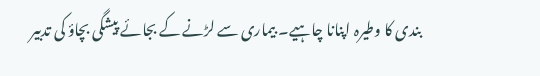بندی کا وطیرہ اپنانا چاہیے۔ بیماری سے لڑنے کے بجائے پیشگی بچاؤ کی تدبیر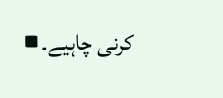کرنی چاہیے۔■